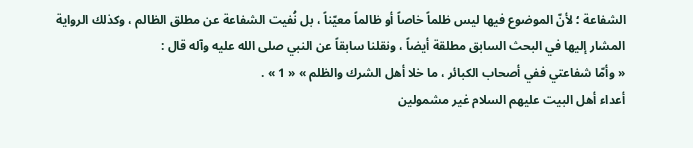الشفاعة ؛ لأنّ الموضوع فيها ليس ظلماً خاصاً أو ظالماً معيّناً ، بل نُفيت الشفاعة عن مطلق الظالم ، وكذلك الرواية المشار إليها في البحث السابق مطلقة أيضاً ، ونقلنا سابقاً عن النبي صلى الله عليه وآله قال :
« وأمّا شفاعتي ففي أصحاب الكبائر ، ما خلا أهل الشرك والظلم » « 1 » .
أعداء أهل البيت عليهم السلام غير مشمولين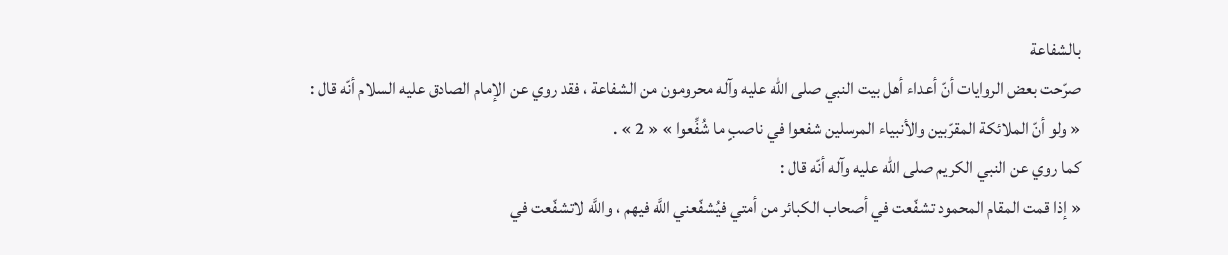بالشفاعة
صرّحت بعض الروايات أنّ أعداء أهل بيت النبي صلى الله عليه وآله محرومون من الشفاعة ، فقد روي عن الإمام الصادق عليه السلام أنّه قال :
« ولو أنّ الملائكة المقرّبين والأنبياء المرسلين شفعوا في ناصبٍ ما شُفِّعوا » « 2 » .
كما روي عن النبي الكريم صلى الله عليه وآله أنّه قال :
« إذا قمت المقام المحمود تشفّعت في أصحاب الكبائر من أمتي فيُشفّعني اللَّه فيهم ، واللَّه لاتشفّعت في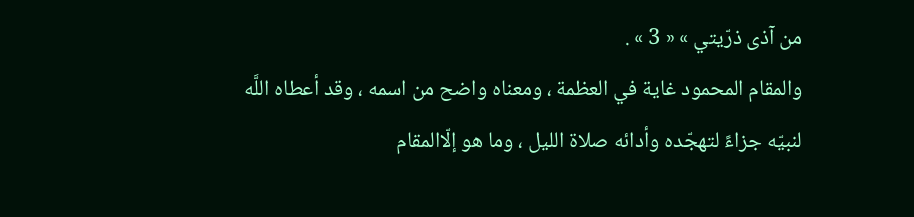من آذى ذرّيتي » « 3 » .
والمقام المحمود غاية في العظمة ، ومعناه واضح من اسمه ، وقد أعطاه اللَّه لنبيّه جزاءً لتهجّده وأدائه صلاة الليل ، وما هو إلّاالمقام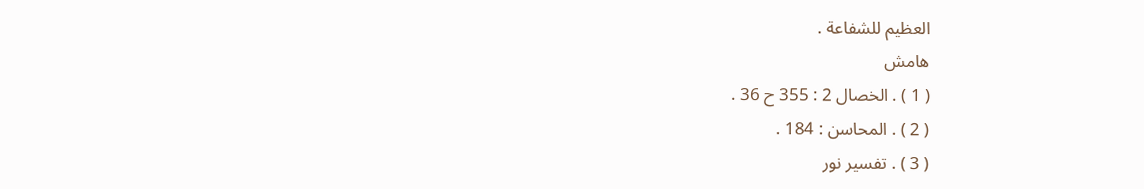العظيم للشفاعة .
هامش
( 1 ) . الخصال 2 : 355 ح 36 .
( 2 ) . المحاسن : 184 .
( 3 ) . تفسير نور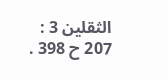الثقلين 3 : 207 ح 398 .